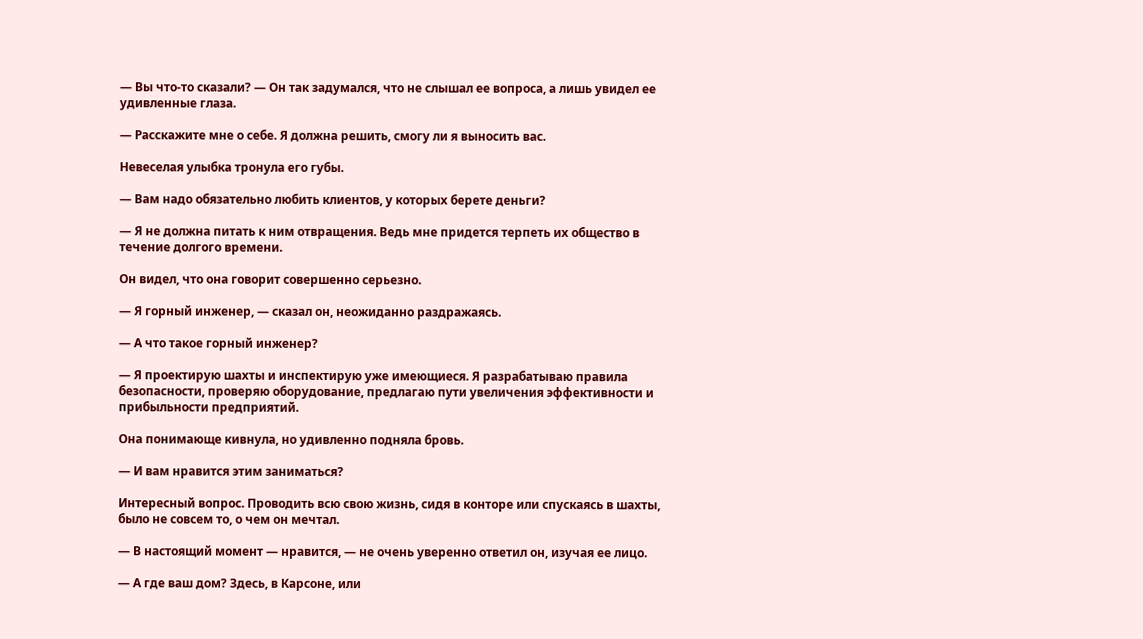— Вы что-то сказали? — Он так задумался, что не слышал ее вопроса, а лишь увидел ее удивленные глаза.

— Расскажите мне о себе. Я должна решить, смогу ли я выносить вас.

Невеселая улыбка тронула его губы.

— Вам надо обязательно любить клиентов, у которых берете деньги?

— Я не должна питать к ним отвращения. Ведь мне придется терпеть их общество в течение долгого времени.

Он видел, что она говорит совершенно серьезно.

— Я горный инженер, — сказал он, неожиданно раздражаясь.

— А что такое горный инженер?

— Я проектирую шахты и инспектирую уже имеющиеся. Я разрабатываю правила безопасности, проверяю оборудование, предлагаю пути увеличения эффективности и прибыльности предприятий.

Она понимающе кивнула, но удивленно подняла бровь.

— И вам нравится этим заниматься?

Интересный вопрос. Проводить всю свою жизнь, сидя в конторе или спускаясь в шахты, было не совсем то, о чем он мечтал.

— В настоящий момент — нравится, — не очень уверенно ответил он, изучая ее лицо.

— А где ваш дом? Здесь, в Карсоне, или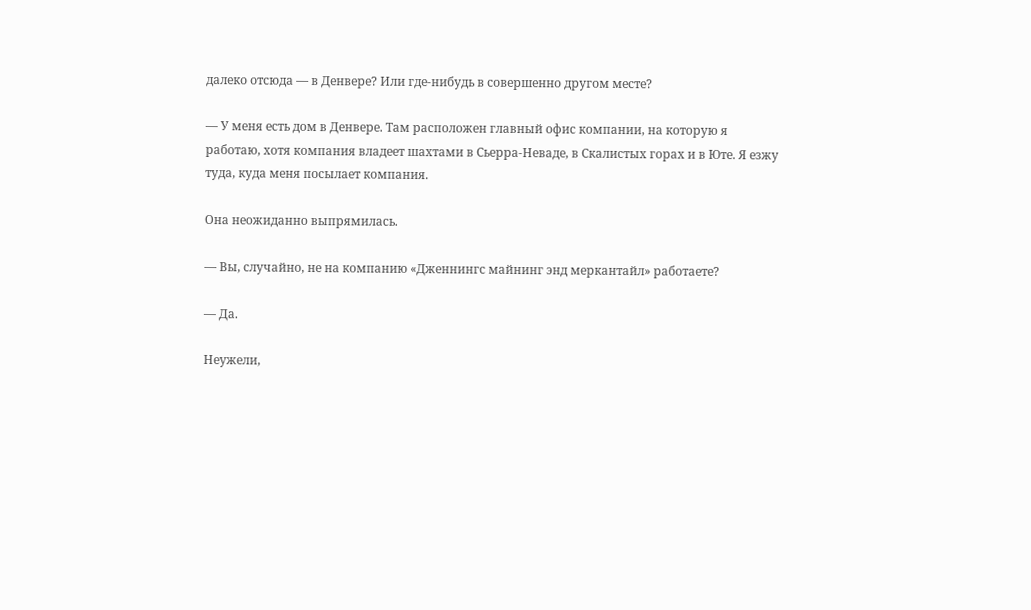далеко отсюда — в Денвере? Или где-нибудь в совершенно другом месте?

— У меня есть дом в Денвере. Там расположен главный офис компании, на которую я работаю, хотя компания владеет шахтами в Сьерра-Неваде, в Скалистых горах и в Юте. Я езжу туда, куда меня посылает компания.

Она неожиданно выпрямилась.

— Вы, случайно, не на компанию «Дженнингс майнинг энд меркантайл» работаете?

— Да.

Неужели,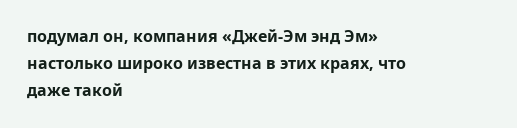подумал он, компания «Джей-Эм энд Эм» настолько широко известна в этих краях, что даже такой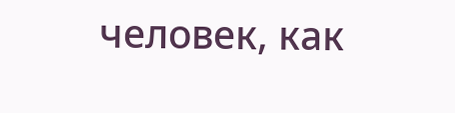человек, как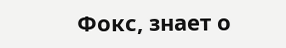Фокс, знает о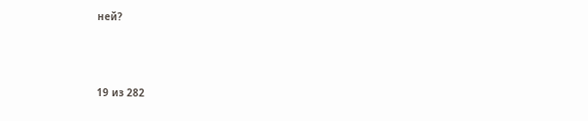ней?



19 из 282